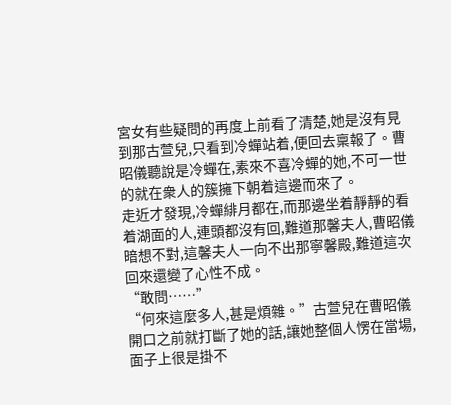宮女有些疑問的再度上前看了清楚,她是沒有見到那古萱兒,只看到冷蟬站着,便回去稟報了。曹昭儀聽說是冷蟬在,素來不喜冷蟬的她,不可一世的就在衆人的簇擁下朝着這邊而來了。
走近才發現,冷蟬緋月都在,而那邊坐着靜靜的看着湖面的人,連頭都沒有回,難道那馨夫人,曹昭儀暗想不對,這馨夫人一向不出那寧馨殿,難道這次回來還變了心性不成。
“敢問……”
“何來這麼多人,甚是煩雜。”古萱兒在曹昭儀開口之前就打斷了她的話,讓她整個人愣在當場,面子上很是掛不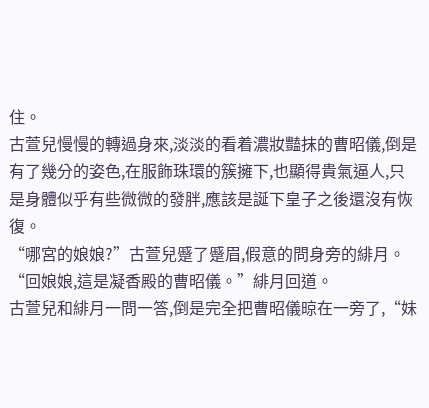住。
古萱兒慢慢的轉過身來,淡淡的看着濃妝豔抹的曹昭儀,倒是有了幾分的姿色,在服飾珠環的簇擁下,也顯得貴氣逼人,只是身體似乎有些微微的發胖,應該是誕下皇子之後還沒有恢復。
“哪宮的娘娘?”古萱兒蹙了蹙眉,假意的問身旁的緋月。
“回娘娘,這是凝香殿的曹昭儀。”緋月回道。
古萱兒和緋月一問一答,倒是完全把曹昭儀晾在一旁了,“妹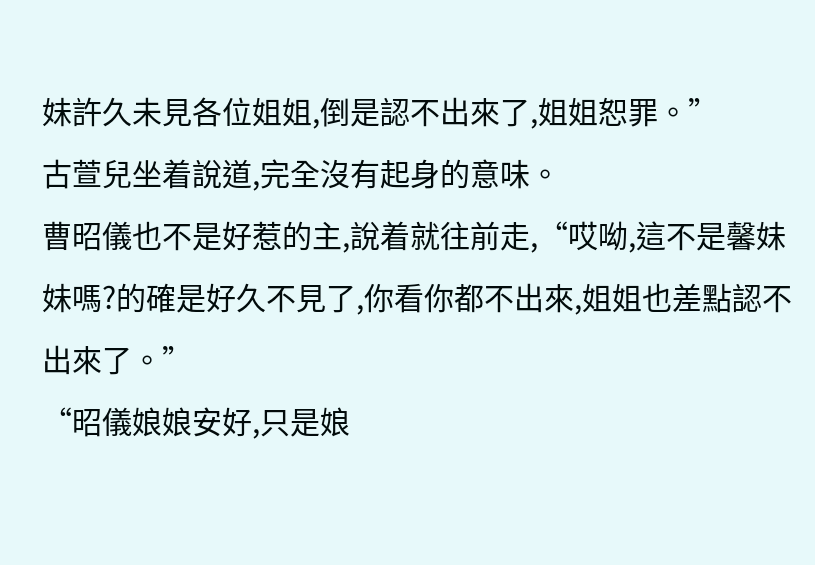妹許久未見各位姐姐,倒是認不出來了,姐姐恕罪。”
古萱兒坐着說道,完全沒有起身的意味。
曹昭儀也不是好惹的主,說着就往前走,“哎呦,這不是馨妹妹嗎?的確是好久不見了,你看你都不出來,姐姐也差點認不出來了。”
“昭儀娘娘安好,只是娘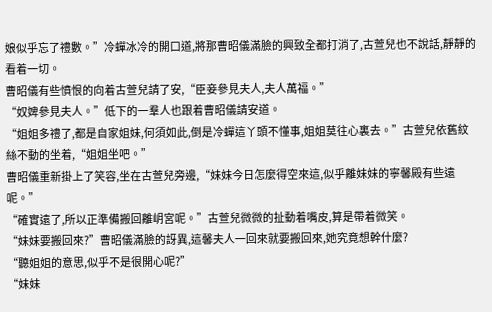娘似乎忘了禮數。”冷蟬冰冷的開口道,將那曹昭儀滿臉的興致全都打消了,古萱兒也不說話,靜靜的看着一切。
曹昭儀有些憤恨的向着古萱兒請了安,“臣妾參見夫人,夫人萬福。”
“奴婢參見夫人。”低下的一羣人也跟着曹昭儀請安道。
“姐姐多禮了,都是自家姐妹,何須如此,倒是冷蟬這丫頭不懂事,姐姐莫往心裏去。”古萱兒依舊紋絲不動的坐着,“姐姐坐吧。”
曹昭儀重新掛上了笑容,坐在古萱兒旁邊,“妹妹今日怎麼得空來這,似乎離妹妹的寧馨殿有些遠呢。”
“確實遠了,所以正準備搬回離岄宮呢。”古萱兒微微的扯動着嘴皮,算是帶着微笑。
“妹妹要搬回來?”曹昭儀滿臉的訝異,這馨夫人一回來就要搬回來,她究竟想幹什麼?
“聽姐姐的意思,似乎不是很開心呢?”
“妹妹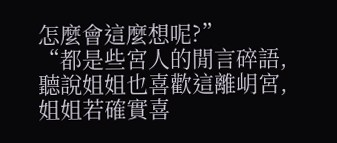怎麼會這麼想呢?”
“都是些宮人的閒言碎語,聽說姐姐也喜歡這離岄宮,姐姐若確實喜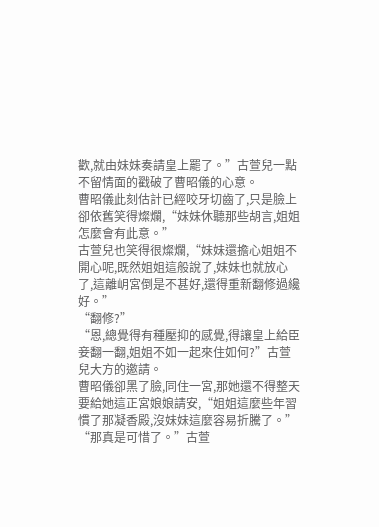歡,就由妹妹奏請皇上罷了。”古萱兒一點不留情面的戳破了曹昭儀的心意。
曹昭儀此刻估計已經咬牙切齒了,只是臉上卻依舊笑得燦爛,“妹妹休聽那些胡言,姐姐怎麼會有此意。”
古萱兒也笑得很燦爛,“妹妹還擔心姐姐不開心呢,既然姐姐這般說了,妹妹也就放心了,這離岄宮倒是不甚好,還得重新翻修過纔好。”
“翻修?”
“恩,總覺得有種壓抑的感覺,得讓皇上給臣妾翻一翻,姐姐不如一起來住如何?”古萱兒大方的邀請。
曹昭儀卻黑了臉,同住一宮,那她還不得整天要給她這正宮娘娘請安,“姐姐這麼些年習慣了那凝香殿,沒妹妹這麼容易折騰了。”
“那真是可惜了。”古萱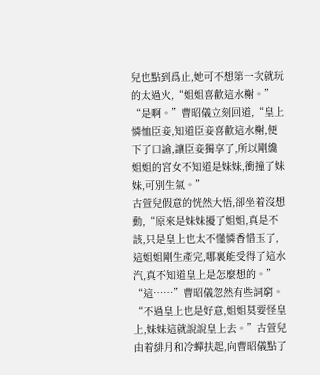兒也點到爲止,她可不想第一次就玩的太過火,“姐姐喜歡這水榭。”
“是啊。”曹昭儀立刻回道,“皇上憐恤臣妾,知道臣妾喜歡這水榭,便下了口諭,讓臣妾獨享了,所以剛纔姐姐的宮女不知道是妹妹,衝撞了妹妹,可別生氣。”
古萱兒假意的恍然大悟,卻坐着沒想動,“原來是妹妹擾了姐姐,真是不該,只是皇上也太不懂憐香惜玉了,這姐姐剛生產完,哪裏能受得了這水汽,真不知道皇上是怎麼想的。”
“這……”曹昭儀忽然有些詞窮。
“不過皇上也是好意,姐姐莫要怪皇上,妹妹這就說說皇上去。”古萱兒由着緋月和冷蟬扶起,向曹昭儀點了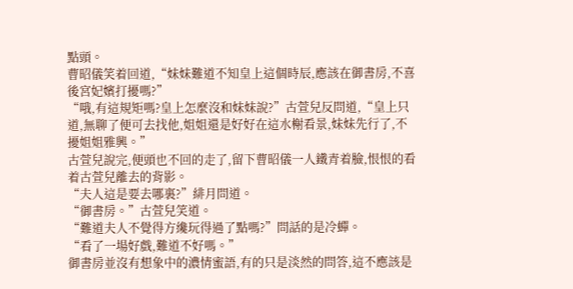點頭。
曹昭儀笑着回道,“妹妹難道不知皇上這個時辰,應該在御書房,不喜後宮妃嬪打擾嗎?”
“哦,有這規矩嗎?皇上怎麼沒和妹妹說?”古萱兒反問道,“皇上只道,無聊了便可去找他,姐姐還是好好在這水榭看景,妹妹先行了,不擾姐姐雅興。”
古萱兒說完,便頭也不回的走了,留下曹昭儀一人鐵青着臉,恨恨的看着古萱兒離去的背影。
“夫人這是要去哪裏?”緋月問道。
“御書房。”古萱兒笑道。
“難道夫人不覺得方纔玩得過了點嗎?”問話的是冷蟬。
“看了一場好戲,難道不好嗎。”
御書房並沒有想象中的濃情蜜語,有的只是淡然的問答,這不應該是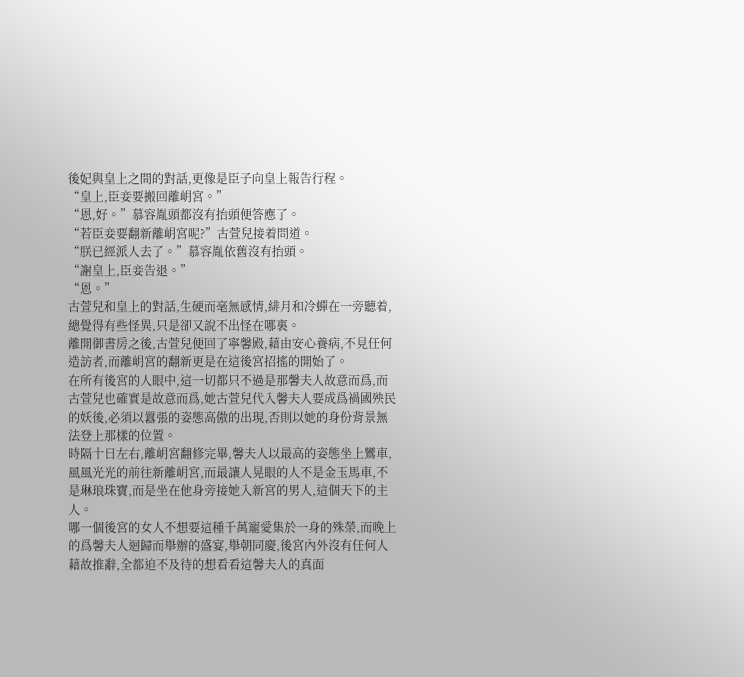後妃與皇上之間的對話,更像是臣子向皇上報告行程。
“皇上,臣妾要搬回離岄宮。”
“恩,好。”慕容胤頭都沒有抬頭便答應了。
“若臣妾要翻新離岄宮呢?”古萱兒接着問道。
“朕已經派人去了。”慕容胤依舊沒有抬頭。
“謝皇上,臣妾告退。”
“恩。”
古萱兒和皇上的對話,生硬而毫無感情,緋月和冷蟬在一旁聽着,總覺得有些怪異,只是卻又說不出怪在哪裏。
離開御書房之後,古萱兒便回了寧馨殿,藉由安心養病,不見任何造訪者,而離岄宮的翻新更是在這後宮招搖的開始了。
在所有後宮的人眼中,這一切都只不過是那馨夫人故意而爲,而古萱兒也確實是故意而爲,她古萱兒代入馨夫人要成爲禍國殃民的妖後,必須以囂張的姿態高傲的出現,否則以她的身份背景無法登上那樣的位置。
時隔十日左右,離岄宮翻修完畢,馨夫人以最高的姿態坐上鸞車,風風光光的前往新離岄宮,而最讓人晃眼的人不是金玉馬車,不是琳琅珠寶,而是坐在他身旁接她入新宮的男人,這個天下的主人。
哪一個後宮的女人不想要這種千萬寵愛集於一身的殊榮,而晚上的爲馨夫人迴歸而舉辦的盛宴,舉朝同慶,後宮內外沒有任何人藉故推辭,全都迫不及待的想看看這馨夫人的真面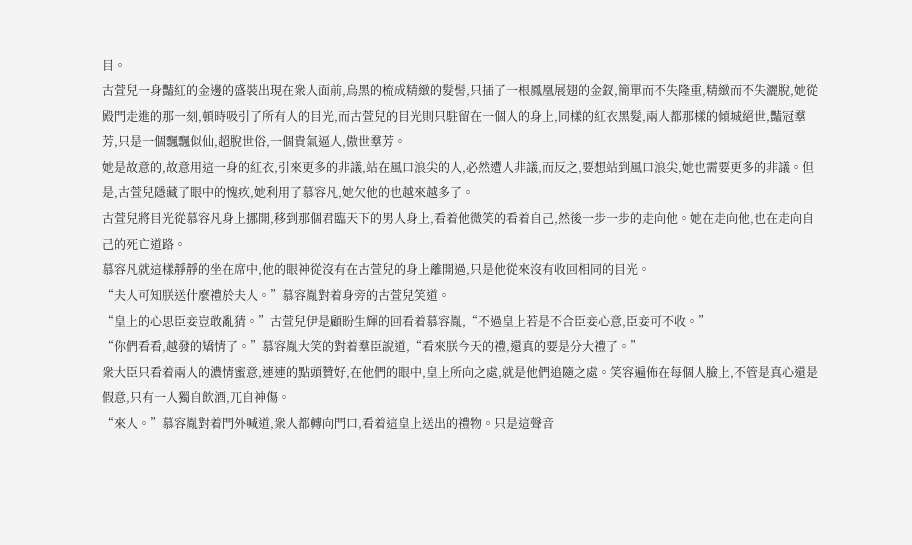目。
古萱兒一身豔紅的金邊的盛裝出現在衆人面前,烏黑的梳成精緻的髮髻,只插了一根鳳凰展翅的金釵,簡單而不失隆重,精緻而不失灑脫,她從殿門走進的那一刻,頓時吸引了所有人的目光,而古萱兒的目光則只駐留在一個人的身上,同樣的紅衣黑髮,兩人都那樣的傾城絕世,豔冠羣芳,只是一個飄飄似仙,超脫世俗,一個貴氣逼人,傲世羣芳。
她是故意的,故意用這一身的紅衣,引來更多的非議,站在風口浪尖的人,必然遭人非議,而反之,要想站到風口浪尖,她也需要更多的非議。但是,古萱兒隱藏了眼中的愧疚,她利用了慕容凡,她欠他的也越來越多了。
古萱兒將目光從慕容凡身上挪開,移到那個君臨天下的男人身上,看着他微笑的看着自己,然後一步一步的走向他。她在走向他,也在走向自己的死亡道路。
慕容凡就這樣靜靜的坐在席中,他的眼神從沒有在古萱兒的身上離開過,只是他從來沒有收回相同的目光。
“夫人可知朕送什麼禮於夫人。”慕容胤對着身旁的古萱兒笑道。
“皇上的心思臣妾豈敢亂猜。”古萱兒伊是顧盼生輝的回看着慕容胤,“不過皇上若是不合臣妾心意,臣妾可不收。”
“你們看看,越發的矯情了。”慕容胤大笑的對着羣臣說道,“看來朕今天的禮,還真的要是分大禮了。”
衆大臣只看着兩人的濃情蜜意,連連的點頭贊好,在他們的眼中,皇上所向之處,就是他們追隨之處。笑容遍佈在每個人臉上,不管是真心還是假意,只有一人獨自飲酒,兀自神傷。
“來人。”慕容胤對着門外喊道,衆人都轉向門口,看着這皇上送出的禮物。只是這聲音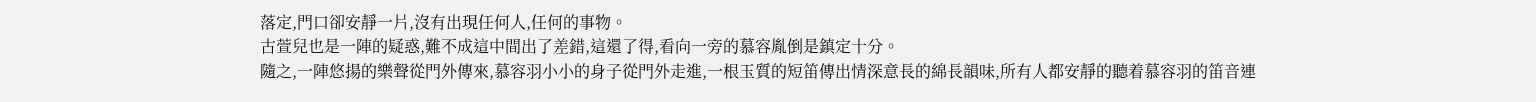落定,門口卻安靜一片,沒有出現任何人,任何的事物。
古萱兒也是一陣的疑惑,難不成這中間出了差錯,這還了得,看向一旁的慕容胤倒是鎮定十分。
隨之,一陣悠揚的樂聲從門外傳來,慕容羽小小的身子從門外走進,一根玉質的短笛傳出情深意長的綿長韻味,所有人都安靜的聽着慕容羽的笛音連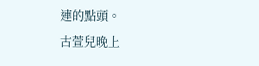連的點頭。
古萱兒晚上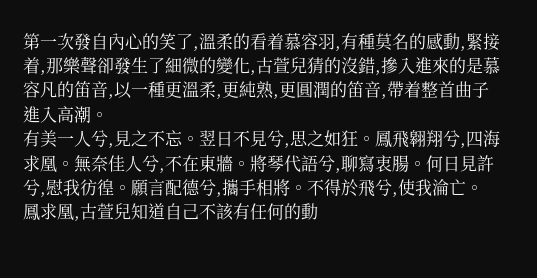第一次發自內心的笑了,溫柔的看着慕容羽,有種莫名的感動,緊接着,那樂聲卻發生了細微的變化,古萱兒猜的沒錯,摻入進來的是慕容凡的笛音,以一種更溫柔,更純熟,更圓潤的笛音,帶着整首曲子進入高潮。
有美一人兮,見之不忘。翌日不見兮,思之如狂。鳳飛翱翔兮,四海求凰。無奈佳人兮,不在東牆。將琴代語兮,聊寫衷腸。何日見許兮,慰我彷徨。願言配德兮,攜手相將。不得於飛兮,使我淪亡。
鳳求凰,古萱兒知道自己不該有任何的動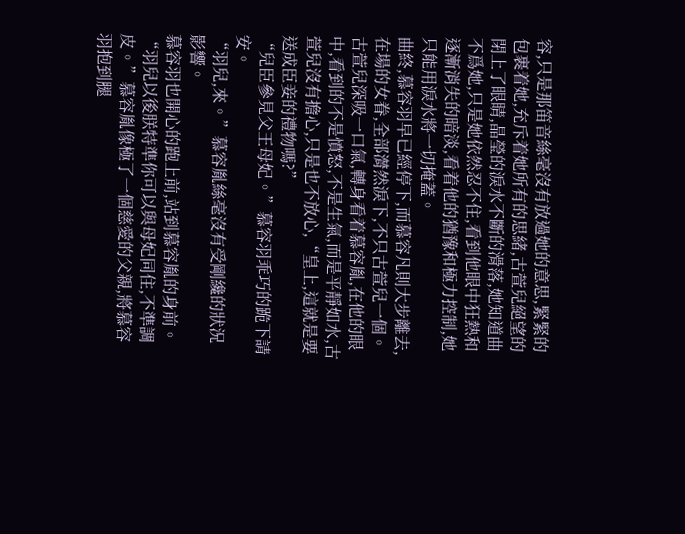容,只是那笛音絲毫沒有放過她的意思,緊緊的包裹着她,充斥着她所有的思緒,古萱兒絕望的閉上了眼睛,晶瑩的淚水不斷的滑落,她知道曲不爲她,只是她依然忍不住,看到他眼中狂熱和逐漸消失的暗淡,看着他的猶豫和極力控制,她只能用淚水將一切掩蓋。
曲終,慕容羽早已經停下,而慕容凡則大步離去,在場的女眷,全部潸然淚下,不只古萱兒一個。
古萱兒深吸一口氣,轉身看着慕容胤,在他的眼中,看到的不是憤怒,不是生氣,而是平靜如水,古萱兒沒有擔心,只是也不放心,“皇上,這就是要送成臣妾的禮物嗎?”
“兒臣參見父王母妃。”慕容羽乖巧的跪下請安。
“羽兒,來。”慕容胤絲毫沒有受剛纔的狀況影響。
慕容羽也開心的跑上前,站到慕容胤的身前。
“羽兒以後朕特準你可以與母妃同住,不準調皮。”慕容胤像極了一個慈愛的父親,將慕容羽抱到腿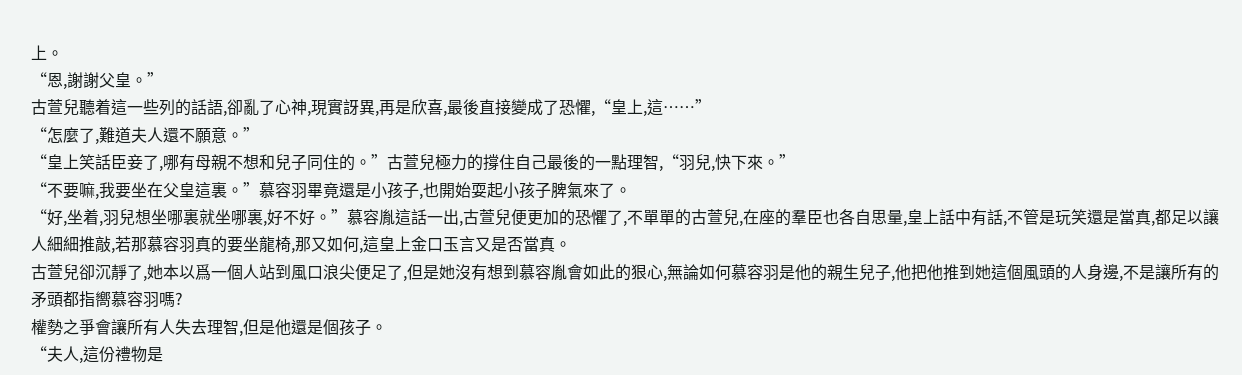上。
“恩,謝謝父皇。”
古萱兒聽着這一些列的話語,卻亂了心神,現實訝異,再是欣喜,最後直接變成了恐懼,“皇上,這……”
“怎麼了,難道夫人還不願意。”
“皇上笑話臣妾了,哪有母親不想和兒子同住的。”古萱兒極力的撐住自己最後的一點理智,“羽兒,快下來。”
“不要嘛,我要坐在父皇這裏。”慕容羽畢竟還是小孩子,也開始耍起小孩子脾氣來了。
“好,坐着,羽兒想坐哪裏就坐哪裏,好不好。”慕容胤這話一出,古萱兒便更加的恐懼了,不單單的古萱兒,在座的羣臣也各自思量,皇上話中有話,不管是玩笑還是當真,都足以讓人細細推敲,若那慕容羽真的要坐龍椅,那又如何,這皇上金口玉言又是否當真。
古萱兒卻沉靜了,她本以爲一個人站到風口浪尖便足了,但是她沒有想到慕容胤會如此的狠心,無論如何慕容羽是他的親生兒子,他把他推到她這個風頭的人身邊,不是讓所有的矛頭都指嚮慕容羽嗎?
權勢之爭會讓所有人失去理智,但是他還是個孩子。
“夫人,這份禮物是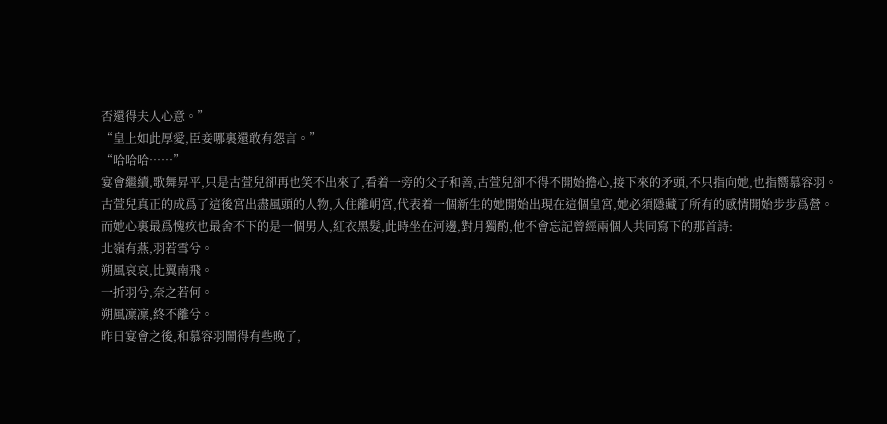否還得夫人心意。”
“皇上如此厚愛,臣妾哪裏還敢有怨言。”
“哈哈哈……”
宴會繼續,歌舞昇平,只是古萱兒卻再也笑不出來了,看着一旁的父子和善,古萱兒卻不得不開始擔心,接下來的矛頭,不只指向她,也指嚮慕容羽。
古萱兒真正的成爲了這後宮出盡風頭的人物,入住離岄宮,代表着一個新生的她開始出現在這個皇宮,她必須隱藏了所有的感情開始步步爲營。
而她心裏最爲愧疚也最舍不下的是一個男人,紅衣黑髮,此時坐在河邊,對月獨酌,他不會忘記曾經兩個人共同寫下的那首詩:
北嶺有燕,羽若雪兮。
朔風哀哀,比翼南飛。
一折羽兮,奈之若何。
朔風凜凜,終不離兮。
昨日宴會之後,和慕容羽鬧得有些晚了,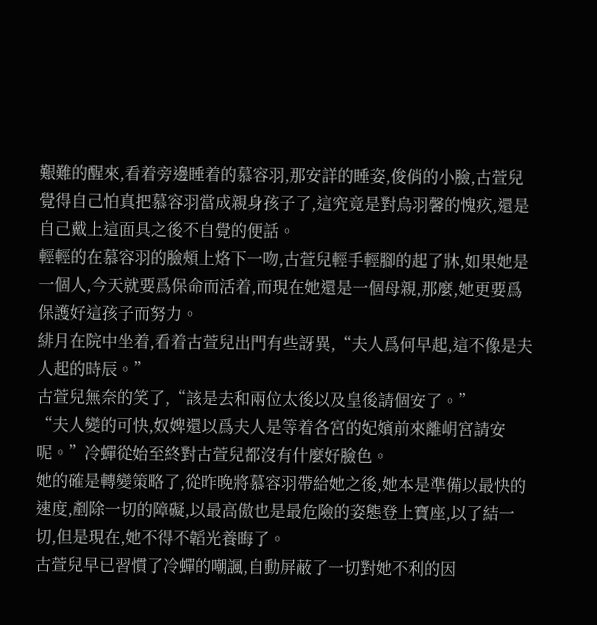艱難的醒來,看着旁邊睡着的慕容羽,那安詳的睡姿,俊俏的小臉,古萱兒覺得自己怕真把慕容羽當成親身孩子了,這究竟是對烏羽馨的愧疚,還是自己戴上這面具之後不自覺的便話。
輕輕的在慕容羽的臉頰上烙下一吻,古萱兒輕手輕腳的起了牀,如果她是一個人,今天就要爲保命而活着,而現在她還是一個母親,那麼,她更要爲保護好這孩子而努力。
緋月在院中坐着,看着古萱兒出門有些訝異,“夫人爲何早起,這不像是夫人起的時辰。”
古萱兒無奈的笑了,“該是去和兩位太後以及皇後請個安了。”
“夫人變的可快,奴婢還以爲夫人是等着各宮的妃嬪前來離岄宮請安呢。”冷蟬從始至終對古萱兒都沒有什麼好臉色。
她的確是轉變策略了,從昨晚將慕容羽帶給她之後,她本是準備以最快的速度,剷除一切的障礙,以最高傲也是最危險的姿態登上寶座,以了結一切,但是現在,她不得不韜光養晦了。
古萱兒早已習慣了冷蟬的嘲諷,自動屏蔽了一切對她不利的因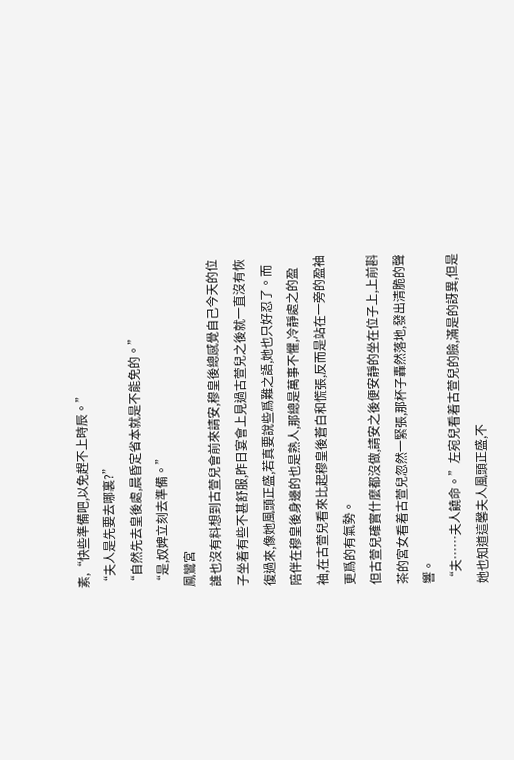素,“快些準備吧,以免趕不上時辰。”
“夫人是先要去哪裏?”
“自然先去皇後處,晨昏定省本就是不能免的。”
“是,奴婢立刻去準備。”
鳳鸞宮
誰也沒有料想到古萱兒會前來請安,穆皇後總感覺自己今天的位子坐着有些不甚舒服,昨日宴會上見過古萱兒之後就一直沒有恢復過來,像她風頭正盛,若真要說些爲難之語,她也只好忍了。而陪伴在穆皇後身邊的也是熟人,那總是萬事不懼,冷靜處之的盈袖,在古萱兒看來比起穆皇後蒼白和慌張,反而是站在一旁的盈袖更爲的有氣勢。
但古萱兒確實什麼都沒做,請安之後便安靜的坐在位子上,上前斟茶的宮女看着古萱兒忽然一緊張,那杯子轟然落地,發出清脆的聲響。
“夫……夫人饒命。”左宛兒看着古萱兒的臉,滿是的訝異,但是她也知道這馨夫人風頭正盛,不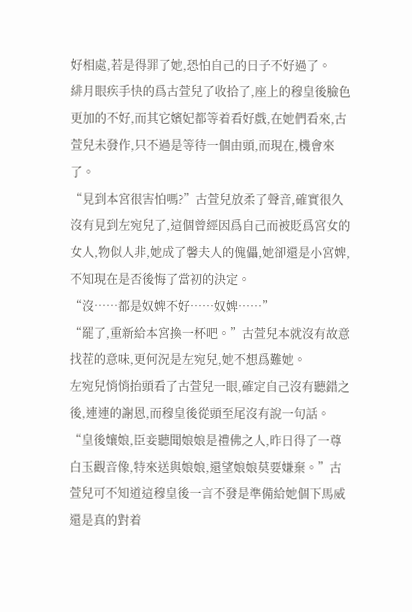好相處,若是得罪了她,恐怕自己的日子不好過了。
緋月眼疾手快的爲古萱兒了收拾了,座上的穆皇後臉色更加的不好,而其它嬪妃都等着看好戲,在她們看來,古萱兒未發作,只不過是等待一個由頭,而現在,機會來了。
“見到本宮很害怕嗎?”古萱兒放柔了聲音,確實很久沒有見到左宛兒了,這個曾經因爲自己而被貶爲宮女的女人,物似人非,她成了馨夫人的傀儡,她卻還是小宮婢,不知現在是否後悔了當初的決定。
“沒……都是奴婢不好……奴婢……”
“罷了,重新給本宮換一杯吧。”古萱兒本就沒有故意找茬的意味,更何況是左宛兒,她不想爲難她。
左宛兒悄悄抬頭看了古萱兒一眼,確定自己沒有聽錯之後,連連的謝恩,而穆皇後從頭至尾沒有說一句話。
“皇後孃娘,臣妾聽聞娘娘是禮佛之人,昨日得了一尊白玉觀音像,特來送與娘娘,還望娘娘莫要嫌棄。”古萱兒可不知道這穆皇後一言不發是準備給她個下馬威還是真的對着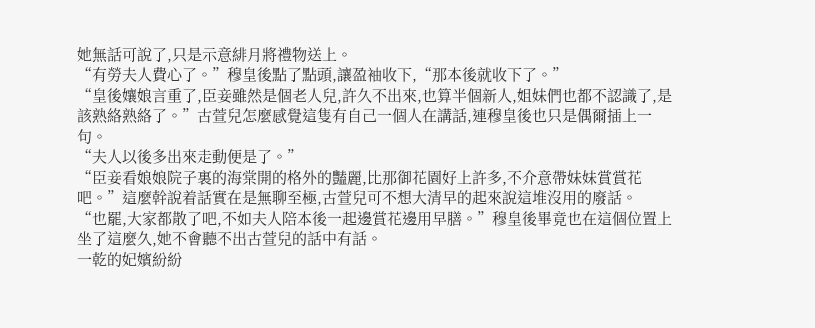她無話可說了,只是示意緋月將禮物送上。
“有勞夫人費心了。”穆皇後點了點頭,讓盈袖收下,“那本後就收下了。”
“皇後孃娘言重了,臣妾雖然是個老人兒,許久不出來,也算半個新人,姐妹們也都不認識了,是該熟絡熟絡了。”古萱兒怎麼感覺這隻有自己一個人在講話,連穆皇後也只是偶爾插上一句。
“夫人以後多出來走動便是了。”
“臣妾看娘娘院子裏的海棠開的格外的豔麗,比那御花園好上許多,不介意帶妹妹賞賞花吧。”這麼幹說着話實在是無聊至極,古萱兒可不想大清早的起來說這堆沒用的廢話。
“也罷,大家都散了吧,不如夫人陪本後一起邊賞花邊用早膳。”穆皇後畢竟也在這個位置上坐了這麼久,她不會聽不出古萱兒的話中有話。
一乾的妃嬪紛紛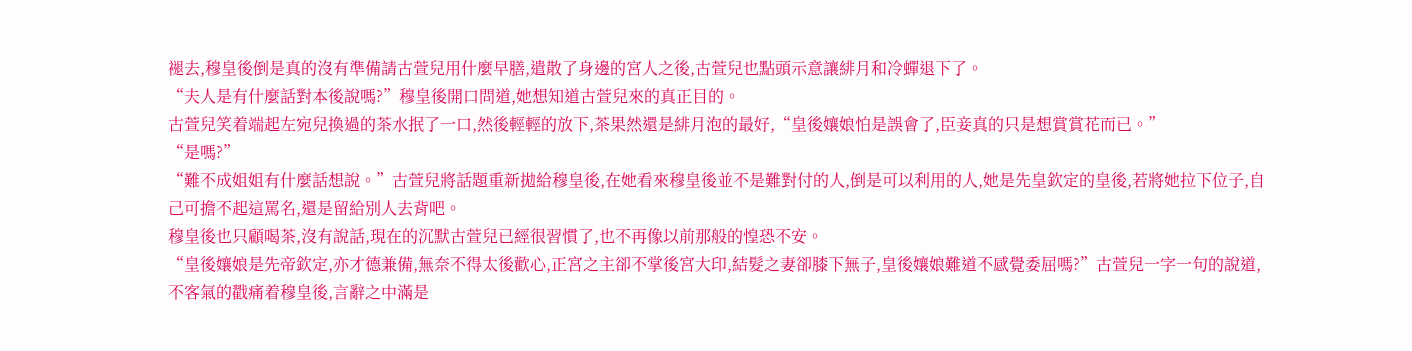褪去,穆皇後倒是真的沒有準備請古萱兒用什麼早膳,遣散了身邊的宮人之後,古萱兒也點頭示意讓緋月和冷蟬退下了。
“夫人是有什麼話對本後說嗎?”穆皇後開口問道,她想知道古萱兒來的真正目的。
古萱兒笑着端起左宛兒換過的茶水抿了一口,然後輕輕的放下,茶果然還是緋月泡的最好,“皇後孃娘怕是誤會了,臣妾真的只是想賞賞花而已。”
“是嗎?”
“難不成姐姐有什麼話想說。”古萱兒將話題重新拋給穆皇後,在她看來穆皇後並不是難對付的人,倒是可以利用的人,她是先皇欽定的皇後,若將她拉下位子,自己可擔不起這罵名,還是留給別人去背吧。
穆皇後也只顧喝茶,沒有說話,現在的沉默古萱兒已經很習慣了,也不再像以前那般的惶恐不安。
“皇後孃娘是先帝欽定,亦才德兼備,無奈不得太後歡心,正宮之主卻不掌後宮大印,結髮之妻卻膝下無子,皇後孃娘難道不感覺委屈嗎?”古萱兒一字一句的說道,不客氣的戳痛着穆皇後,言辭之中滿是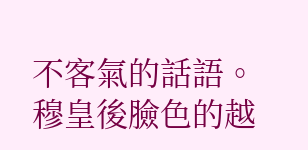不客氣的話語。
穆皇後臉色的越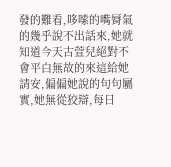發的難看,哆嗦的嘴脣氣的幾乎說不出話來,她就知道今天古萱兒絕對不會平白無故的來這給她請安,偏偏她說的句句屬實,她無從狡辯,每日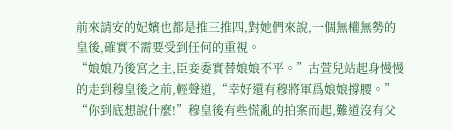前來請安的妃嬪也都是推三推四,對她們來說,一個無權無勢的皇後,確實不需要受到任何的重視。
“娘娘乃後宮之主,臣妾委實替娘娘不平。”古萱兒站起身慢慢的走到穆皇後之前,輕聲道,“幸好還有穆將軍爲娘娘撐腰。”
“你到底想說什麼!”穆皇後有些慌亂的拍案而起,難道沒有父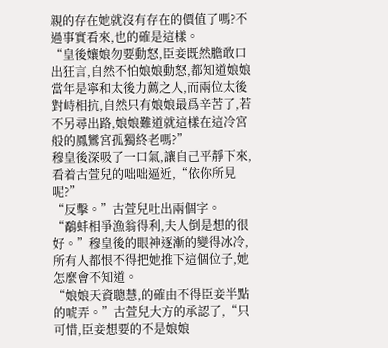親的存在她就沒有存在的價值了嗎?不過事實看來,也的確是這樣。
“皇後孃娘勿要動怒,臣妾既然膽敢口出狂言,自然不怕娘娘動怒,都知道娘娘當年是寧和太後力薦之人,而兩位太後對峙相抗,自然只有娘娘最爲辛苦了,若不另尋出路,娘娘難道就這樣在這冷宮般的鳳鸞宮孤獨終老嗎?”
穆皇後深吸了一口氣,讓自己平靜下來,看着古萱兒的咄咄逼近,“依你所見呢?”
“反擊。”古萱兒吐出兩個字。
“鷸蚌相爭漁翁得利,夫人倒是想的很好。”穆皇後的眼神逐漸的變得冰冷,所有人都恨不得把她推下這個位子,她怎麼會不知道。
“娘娘天資聰慧,的確由不得臣妾半點的唬弄。”古萱兒大方的承認了,“只可惜,臣妾想要的不是娘娘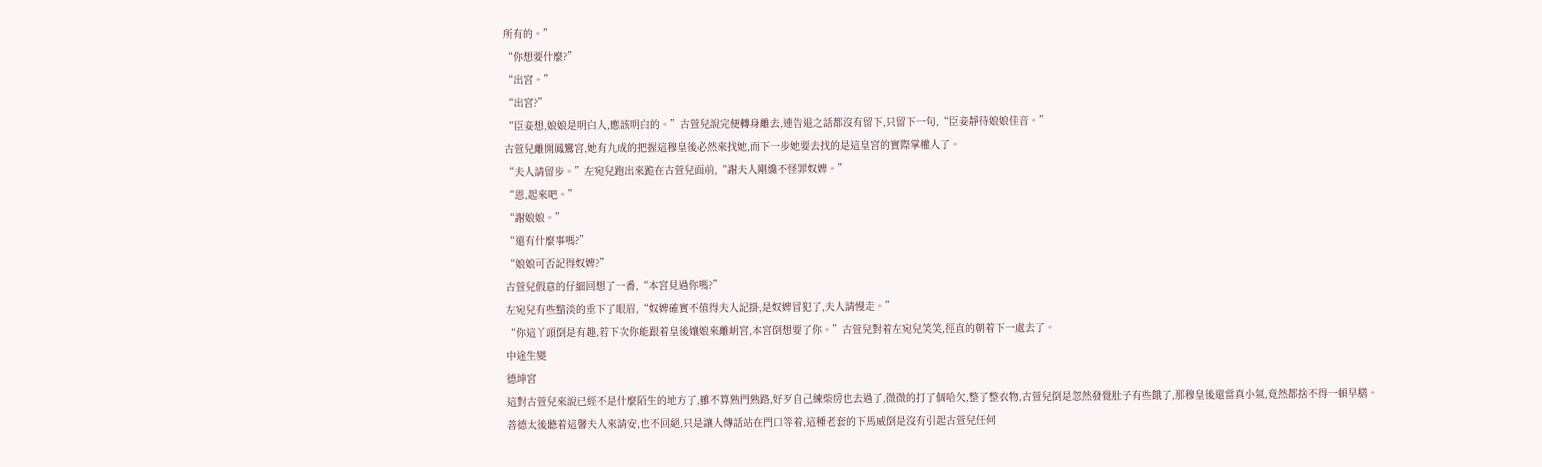所有的。”
“你想要什麼?”
“出宮。”
“出宮?”
“臣妾想,娘娘是明白人,應該明白的。”古萱兒說完便轉身離去,連告退之話都沒有留下,只留下一句,“臣妾靜待娘娘佳音。”
古萱兒離開鳳鸞宮,她有九成的把握這穆皇後必然來找她,而下一步她要去找的是這皇宮的實際掌權人了。
“夫人請留步。”左宛兒跑出來跪在古萱兒面前,“謝夫人剛纔不怪罪奴婢。”
“恩,起來吧。”
“謝娘娘。”
“還有什麼事嗎?”
“娘娘可否記得奴婢?”
古萱兒假意的仔細回想了一番,“本宮見過你嗎?”
左宛兒有些黯淡的垂下了眼眉,“奴婢確實不值得夫人記掛,是奴婢冒犯了,夫人請慢走。”
“你這丫頭倒是有趣,若下次你能跟着皇後孃娘來離岄宮,本宮倒想要了你。”古萱兒對着左宛兒笑笑,徑直的朝着下一處去了。
中途生變
德坤宮
這對古萱兒來說已經不是什麼陌生的地方了,雖不算熟門熟路,好歹自己練柴房也去過了,微微的打了個哈欠,整了整衣物,古萱兒倒是忽然發覺肚子有些餓了,那穆皇後還當真小氣,竟然都捨不得一頓早膳。
善德太後聽着這馨夫人來請安,也不回絕,只是讓人傳話站在門口等着,這種老套的下馬威倒是沒有引起古萱兒任何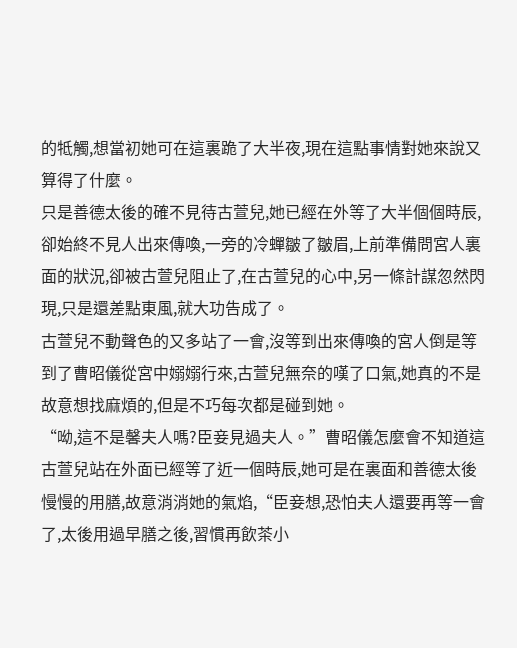的牴觸,想當初她可在這裏跪了大半夜,現在這點事情對她來說又算得了什麼。
只是善德太後的確不見待古萱兒,她已經在外等了大半個個時辰,卻始終不見人出來傳喚,一旁的冷蟬皺了皺眉,上前準備問宮人裏面的狀況,卻被古萱兒阻止了,在古萱兒的心中,另一條計謀忽然閃現,只是還差點東風,就大功告成了。
古萱兒不動聲色的又多站了一會,沒等到出來傳喚的宮人倒是等到了曹昭儀從宮中嫋嫋行來,古萱兒無奈的嘆了口氣,她真的不是故意想找麻煩的,但是不巧每次都是碰到她。
“呦,這不是馨夫人嗎?臣妾見過夫人。”曹昭儀怎麼會不知道這古萱兒站在外面已經等了近一個時辰,她可是在裏面和善德太後慢慢的用膳,故意消消她的氣焰,“臣妾想,恐怕夫人還要再等一會了,太後用過早膳之後,習慣再飲茶小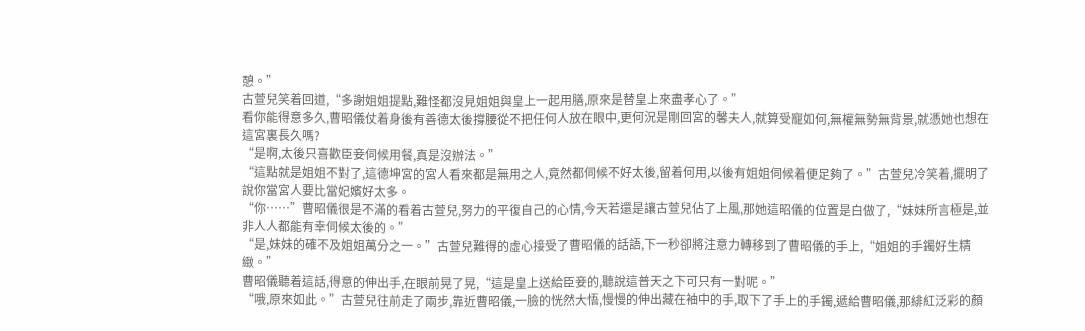憩。”
古萱兒笑着回道,“多謝姐姐提點,難怪都沒見姐姐與皇上一起用膳,原來是替皇上來盡孝心了。”
看你能得意多久,曹昭儀仗着身後有善德太後撐腰從不把任何人放在眼中,更何況是剛回宮的馨夫人,就算受寵如何,無權無勢無背景,就憑她也想在這宮裏長久嗎?
“是啊,太後只喜歡臣妾伺候用餐,真是沒辦法。”
“這點就是姐姐不對了,這德坤宮的宮人看來都是無用之人,竟然都伺候不好太後,留着何用,以後有姐姐伺候着便足夠了。”古萱兒冷笑着,擺明了說你當宮人要比當妃嬪好太多。
“你……”曹昭儀很是不滿的看着古萱兒,努力的平復自己的心情,今天若還是讓古萱兒佔了上風,那她這昭儀的位置是白做了,“妹妹所言極是,並非人人都能有幸伺候太後的。”
“是,妹妹的確不及姐姐萬分之一。”古萱兒難得的虛心接受了曹昭儀的話語,下一秒卻將注意力轉移到了曹昭儀的手上,“姐姐的手鐲好生精緻。”
曹昭儀聽着這話,得意的伸出手,在眼前晃了晃,“這是皇上送給臣妾的,聽說這普天之下可只有一對呢。”
“哦,原來如此。”古萱兒往前走了兩步,靠近曹昭儀,一臉的恍然大悟,慢慢的伸出藏在袖中的手,取下了手上的手鐲,遞給曹昭儀,那緋紅泛彩的顏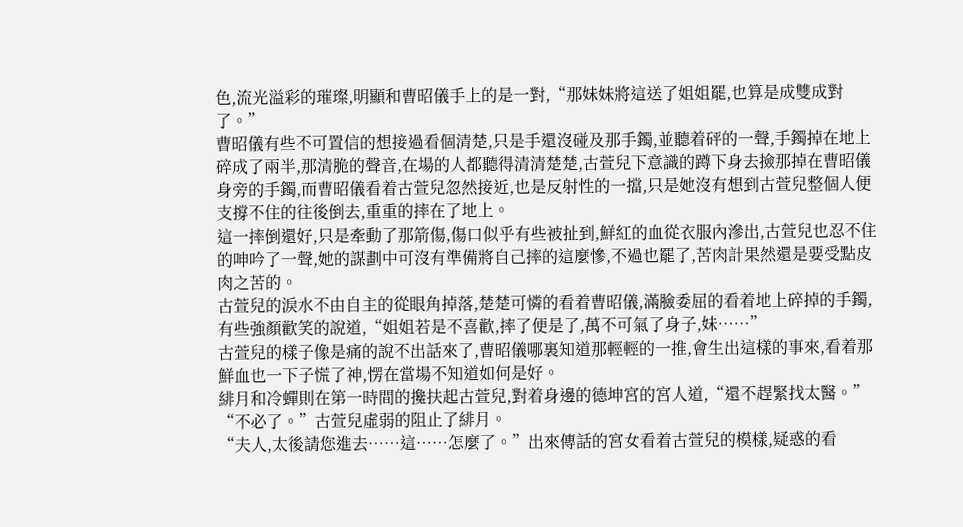色,流光溢彩的璀璨,明顯和曹昭儀手上的是一對,“那妹妹將這送了姐姐罷,也算是成雙成對了。”
曹昭儀有些不可置信的想接過看個清楚,只是手還沒碰及那手鐲,並聽着砰的一聲,手鐲掉在地上碎成了兩半,那清脆的聲音,在場的人都聽得清清楚楚,古萱兒下意識的蹲下身去撿那掉在曹昭儀身旁的手鐲,而曹昭儀看着古萱兒忽然接近,也是反射性的一擋,只是她沒有想到古萱兒整個人便支撐不住的往後倒去,重重的摔在了地上。
這一摔倒還好,只是牽動了那箭傷,傷口似乎有些被扯到,鮮紅的血從衣服內滲出,古萱兒也忍不住的呻吟了一聲,她的謀劃中可沒有準備將自己摔的這麼慘,不過也罷了,苦肉計果然還是要受點皮肉之苦的。
古萱兒的淚水不由自主的從眼角掉落,楚楚可憐的看着曹昭儀,滿臉委屈的看着地上碎掉的手鐲,有些強顏歡笑的說道,“姐姐若是不喜歡,摔了便是了,萬不可氣了身子,妹……”
古萱兒的樣子像是痛的說不出話來了,曹昭儀哪裏知道那輕輕的一推,會生出這樣的事來,看着那鮮血也一下子慌了神,愣在當場不知道如何是好。
緋月和冷蟬則在第一時間的攙扶起古萱兒,對着身邊的德坤宮的宮人道,“還不趕緊找太醫。”
“不必了。”古萱兒虛弱的阻止了緋月。
“夫人,太後請您進去……這……怎麼了。”出來傳話的宮女看着古萱兒的模樣,疑惑的看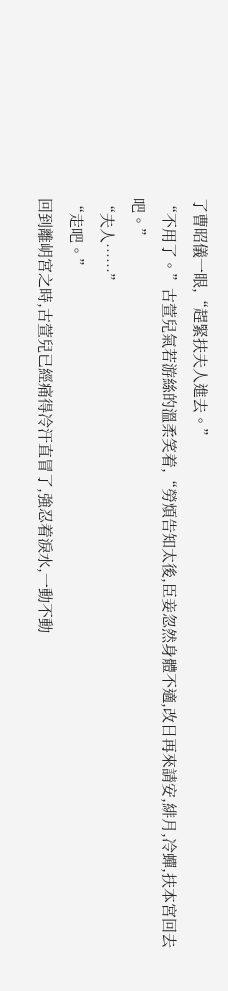了曹昭儀一眼,“趕緊扶夫人進去。”
“不用了。”古萱兒氣若游絲的溫柔笑着,“勞煩告知太後,臣妾忽然身體不適,改日再來請安,緋月,冷蟬,扶本宮回去吧。”
“夫人……”
“走吧。”
回到離岄宮之時,古萱兒已經痛得冷汗直冒了,強忍着淚水,一動不動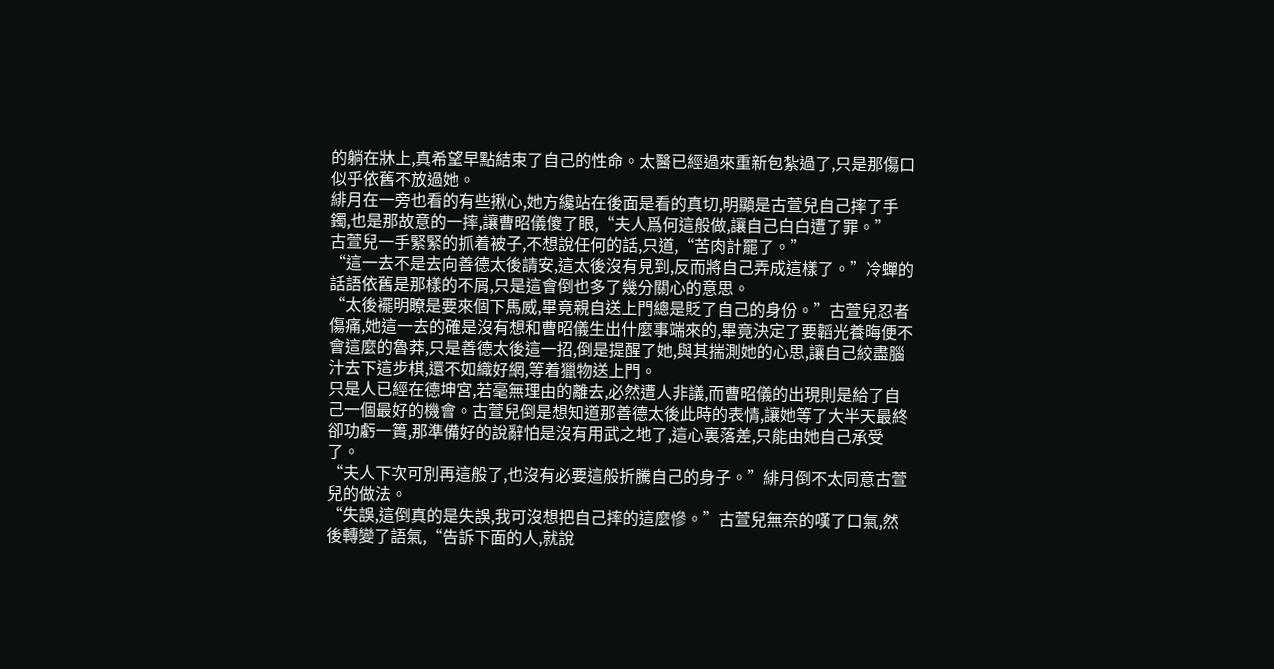的躺在牀上,真希望早點結束了自己的性命。太醫已經過來重新包紮過了,只是那傷口似乎依舊不放過她。
緋月在一旁也看的有些揪心,她方纔站在後面是看的真切,明顯是古萱兒自己摔了手鐲,也是那故意的一摔,讓曹昭儀傻了眼,“夫人爲何這般做,讓自己白白遭了罪。”
古萱兒一手緊緊的抓着被子,不想說任何的話,只道,“苦肉計罷了。”
“這一去不是去向善德太後請安,這太後沒有見到,反而將自己弄成這樣了。”冷蟬的話語依舊是那樣的不屑,只是這會倒也多了幾分關心的意思。
“太後襬明瞭是要來個下馬威,畢竟親自送上門總是貶了自己的身份。”古萱兒忍者傷痛,她這一去的確是沒有想和曹昭儀生出什麼事端來的,畢竟決定了要韜光養晦便不會這麼的魯莽,只是善德太後這一招,倒是提醒了她,與其揣測她的心思,讓自己絞盡腦汁去下這步棋,還不如織好網,等着獵物送上門。
只是人已經在德坤宮,若毫無理由的離去,必然遭人非議,而曹昭儀的出現則是給了自己一個最好的機會。古萱兒倒是想知道那善德太後此時的表情,讓她等了大半天最終卻功虧一簣,那準備好的說辭怕是沒有用武之地了,這心裏落差,只能由她自己承受了。
“夫人下次可別再這般了,也沒有必要這般折騰自己的身子。”緋月倒不太同意古萱兒的做法。
“失誤,這倒真的是失誤,我可沒想把自己摔的這麼慘。”古萱兒無奈的嘆了口氣,然後轉變了語氣,“告訴下面的人,就說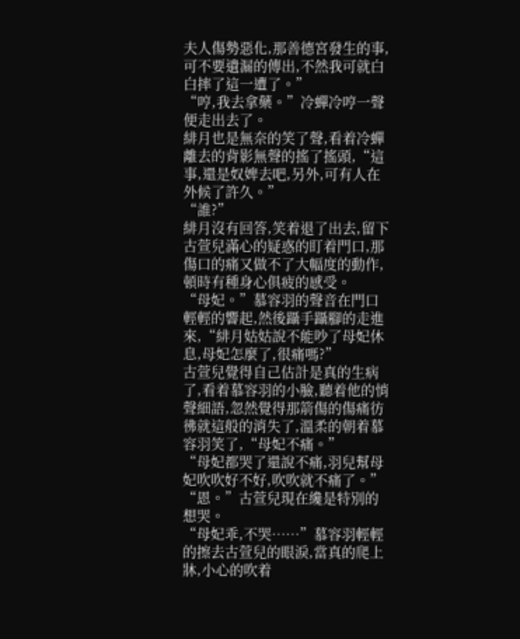夫人傷勢惡化,那善德宮發生的事,可不要遺漏的傳出,不然我可就白白摔了這一遭了。”
“哼,我去拿藥。”冷蟬冷哼一聲便走出去了。
緋月也是無奈的笑了聲,看着冷蟬離去的背影無聲的搖了搖頭,“這事,還是奴婢去吧,另外,可有人在外候了許久。”
“誰?”
緋月沒有回答,笑着退了出去,留下古萱兒滿心的疑惑的盯着門口,那傷口的痛又做不了大幅度的動作,頓時有種身心俱疲的感受。
“母妃。”慕容羽的聲音在門口輕輕的響起,然後躡手躡腳的走進來,“緋月姑姑說不能吵了母妃休息,母妃怎麼了,很痛嗎?”
古萱兒覺得自己估計是真的生病了,看着慕容羽的小臉,聽着他的悄聲細語,忽然覺得那箭傷的傷痛彷彿就這般的消失了,溫柔的朝着慕容羽笑了,“母妃不痛。”
“母妃都哭了還說不痛,羽兒幫母妃吹吹好不好,吹吹就不痛了。”
“恩。”古萱兒現在纔是特別的想哭。
“母妃乖,不哭……”慕容羽輕輕的擦去古萱兒的眼淚,當真的爬上牀,小心的吹着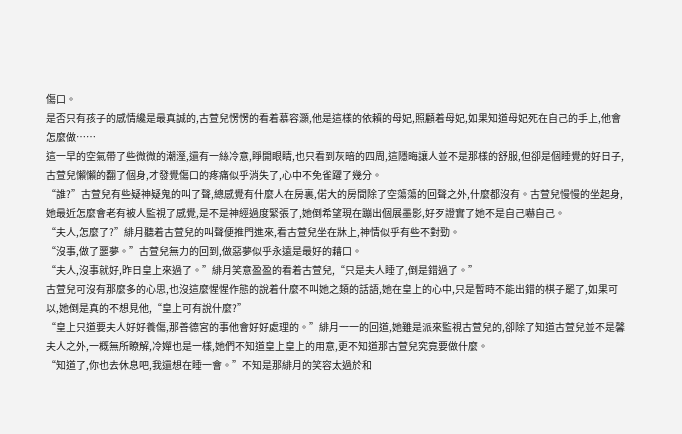傷口。
是否只有孩子的感情纔是最真誠的,古萱兒愣愣的看着慕容灝,他是這樣的依賴的母妃,照顧着母妃,如果知道母妃死在自己的手上,他會怎麼做……
這一早的空氣帶了些微微的潮溼,還有一絲冷意,睜開眼睛,也只看到灰暗的四周,這隱晦讓人並不是那樣的舒服,但卻是個睡覺的好日子,古萱兒懶懶的翻了個身,才發覺傷口的疼痛似乎消失了,心中不免雀躍了幾分。
“誰?”古萱兒有些疑神疑鬼的叫了聲,總感覺有什麼人在房裏,偌大的房間除了空蕩蕩的回聲之外,什麼都沒有。古萱兒慢慢的坐起身,她最近怎麼會老有被人監視了感覺,是不是神經過度緊張了,她倒希望現在蹦出個展墨影,好歹證實了她不是自己嚇自己。
“夫人,怎麼了?”緋月聽着古萱兒的叫聲便推門進來,看古萱兒坐在牀上,神情似乎有些不對勁。
“沒事,做了噩夢。”古萱兒無力的回到,做惡夢似乎永遠是最好的藉口。
“夫人,沒事就好,昨日皇上來過了。”緋月笑意盈盈的看着古萱兒,“只是夫人睡了,倒是錯過了。”
古萱兒可沒有那麼多的心思,也沒這麼惺惺作態的說着什麼不叫她之類的話語,她在皇上的心中,只是暫時不能出錯的棋子罷了,如果可以,她倒是真的不想見他,“皇上可有說什麼?”
“皇上只道要夫人好好養傷,那善德宮的事他會好好處理的。”緋月一一的回道,她雖是派來監視古萱兒的,卻除了知道古萱兒並不是馨夫人之外,一概無所瞭解,冷嬋也是一樣,她們不知道皇上皇上的用意,更不知道那古萱兒究竟要做什麼。
“知道了,你也去休息吧,我還想在睡一會。”不知是那緋月的笑容太過於和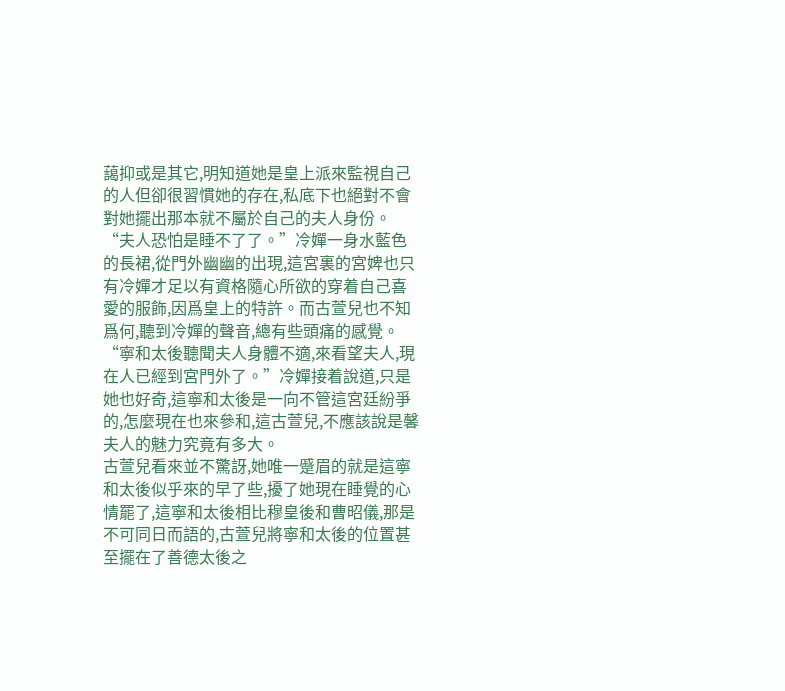藹抑或是其它,明知道她是皇上派來監視自己的人但卻很習慣她的存在,私底下也絕對不會對她擺出那本就不屬於自己的夫人身份。
“夫人恐怕是睡不了了。”冷嬋一身水藍色的長裙,從門外幽幽的出現,這宮裏的宮婢也只有冷嬋才足以有資格隨心所欲的穿着自己喜愛的服飾,因爲皇上的特許。而古萱兒也不知爲何,聽到冷嬋的聲音,總有些頭痛的感覺。
“寧和太後聽聞夫人身體不適,來看望夫人,現在人已經到宮門外了。”冷嬋接着說道,只是她也好奇,這寧和太後是一向不管這宮廷紛爭的,怎麼現在也來參和,這古萱兒,不應該說是馨夫人的魅力究竟有多大。
古萱兒看來並不驚訝,她唯一蹙眉的就是這寧和太後似乎來的早了些,擾了她現在睡覺的心情罷了,這寧和太後相比穆皇後和曹昭儀,那是不可同日而語的,古萱兒將寧和太後的位置甚至擺在了善德太後之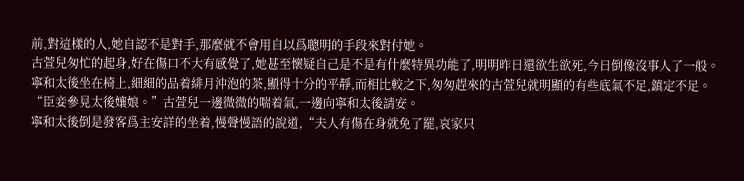前,對這樣的人,她自認不是對手,那麼就不會用自以爲聰明的手段來對付她。
古萱兒匆忙的起身,好在傷口不大有感覺了,她甚至懷疑自己是不是有什麼特異功能了,明明昨日還欲生欲死,今日倒像沒事人了一般。
寧和太後坐在椅上,細細的品着緋月沖泡的茶,顯得十分的平靜,而相比較之下,匆匆趕來的古萱兒就明顯的有些底氣不足,鎮定不足。
“臣妾參見太後孃娘。”古萱兒一邊微微的喘着氣,一邊向寧和太後請安。
寧和太後倒是發客爲主安詳的坐着,慢聲慢語的說道,“夫人有傷在身就免了罷,哀家只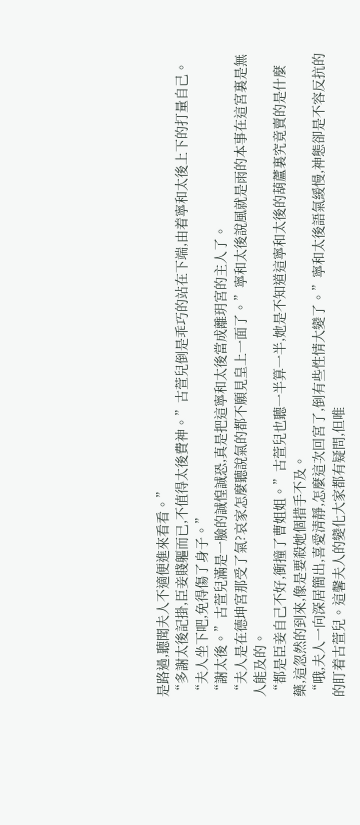是路過,聽聞夫人不適便進來看看。”
“多謝太後記掛,臣妾賤軀而已,不值得太後費神。”古萱兒倒是乖巧的站在下端,由着寧和太後上下的打量自己。
“夫人坐下吧,免得傷了身子。”
“謝太後。”古萱兒滿是一臉的誠惶誠恐,真是把這寧和太後當成離玥宮的主人了。
“夫人是在德坤宮那受了氣?哀家怎麼聽說氣的都不願見皇上一面了。”寧和太後說風就是雨的本事在這宮裏是無人能及的。
“都是臣妾自己不好,衝撞了曹姐姐。”古萱兒也聽一半算一半,她是不知道這寧和太後的葫蘆裏究竟賣的是什麼藥,這忽然的到來,像是要殺她個措手不及。
“哦,夫人一向深居簡出,喜愛清靜,怎麼這次回宮了,倒有些性情大變了。”寧和太後語氣緩慢,神態卻是不容反抗的的盯着古萱兒。這馨夫人的變化大家都有疑問,但唯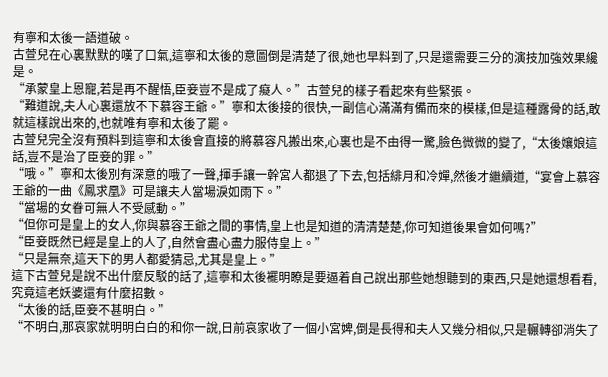有寧和太後一語道破。
古萱兒在心裏默默的嘆了口氣,這寧和太後的意圖倒是清楚了很,她也早料到了,只是還需要三分的演技加強效果纔是。
“承蒙皇上恩寵,若是再不醒悟,臣妾豈不是成了癡人。”古萱兒的樣子看起來有些緊張。
“難道說,夫人心裏還放不下慕容王爺。”寧和太後接的很快,一副信心滿滿有備而來的模樣,但是這種露骨的話,敢就這樣說出來的,也就唯有寧和太後了罷。
古萱兒完全沒有預料到這寧和太後會直接的將慕容凡搬出來,心裏也是不由得一驚,臉色微微的變了,“太後孃娘這話,豈不是治了臣妾的罪。”
“哦。”寧和太後別有深意的哦了一聲,揮手讓一幹宮人都退了下去,包括緋月和冷嬋,然後才繼續道,“宴會上慕容王爺的一曲《鳳求凰》可是讓夫人當場淚如雨下。”
“當場的女眷可無人不受感動。”
“但你可是皇上的女人,你與慕容王爺之間的事情,皇上也是知道的清清楚楚,你可知道後果會如何嗎?”
“臣妾既然已經是皇上的人了,自然會盡心盡力服侍皇上。”
“只是無奈,這天下的男人都愛猜忌,尤其是皇上。”
這下古萱兒是說不出什麼反駁的話了,這寧和太後襬明瞭是要逼着自己說出那些她想聽到的東西,只是她還想看看,究竟這老妖婆還有什麼招數。
“太後的話,臣妾不甚明白。”
“不明白,那哀家就明明白白的和你一說,日前哀家收了一個小宮婢,倒是長得和夫人又幾分相似,只是輾轉卻消失了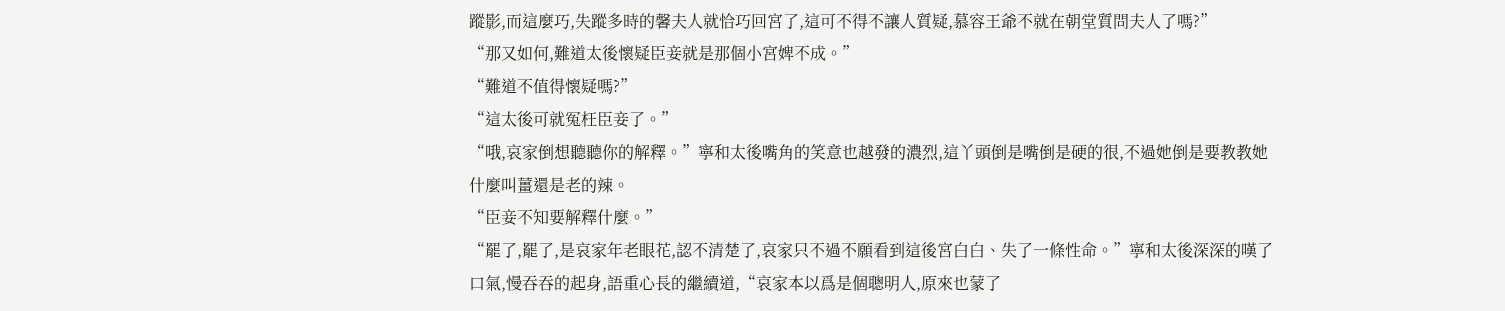蹤影,而這麼巧,失蹤多時的馨夫人就恰巧回宮了,這可不得不讓人質疑,慕容王爺不就在朝堂質問夫人了嗎?”
“那又如何,難道太後懷疑臣妾就是那個小宮婢不成。”
“難道不值得懷疑嗎?”
“這太後可就冤枉臣妾了。”
“哦,哀家倒想聽聽你的解釋。”寧和太後嘴角的笑意也越發的濃烈,這丫頭倒是嘴倒是硬的很,不過她倒是要教教她什麼叫薑還是老的辣。
“臣妾不知要解釋什麼。”
“罷了,罷了,是哀家年老眼花,認不清楚了,哀家只不過不願看到這後宮白白、失了一條性命。”寧和太後深深的嘆了口氣,慢吞吞的起身,語重心長的繼續道,“哀家本以爲是個聰明人,原來也蒙了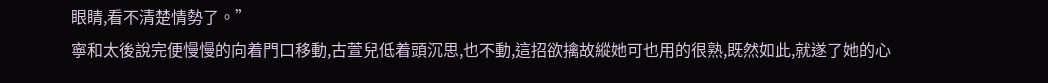眼睛,看不清楚情勢了。”
寧和太後說完便慢慢的向着門口移動,古萱兒低着頭沉思,也不動,這招欲擒故縱她可也用的很熟,既然如此,就遂了她的心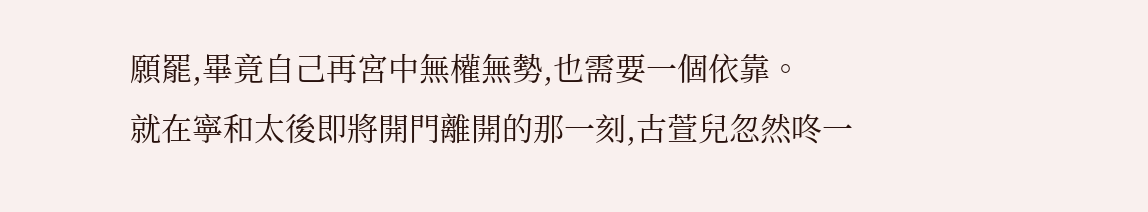願罷,畢竟自己再宮中無權無勢,也需要一個依靠。
就在寧和太後即將開門離開的那一刻,古萱兒忽然咚一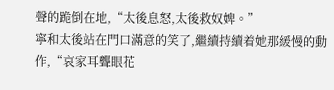聲的跪倒在地,“太後息怒,太後救奴婢。”
寧和太後站在門口滿意的笑了,繼續持續着她那緩慢的動作,“哀家耳聾眼花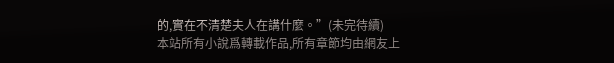的,實在不清楚夫人在講什麼。”(未完待續)
本站所有小說爲轉載作品,所有章節均由網友上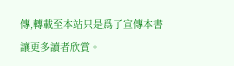傳,轉載至本站只是爲了宣傳本書讓更多讀者欣賞。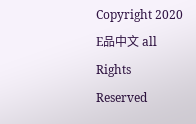Copyright 2020 E品中文 all Rights Reserved